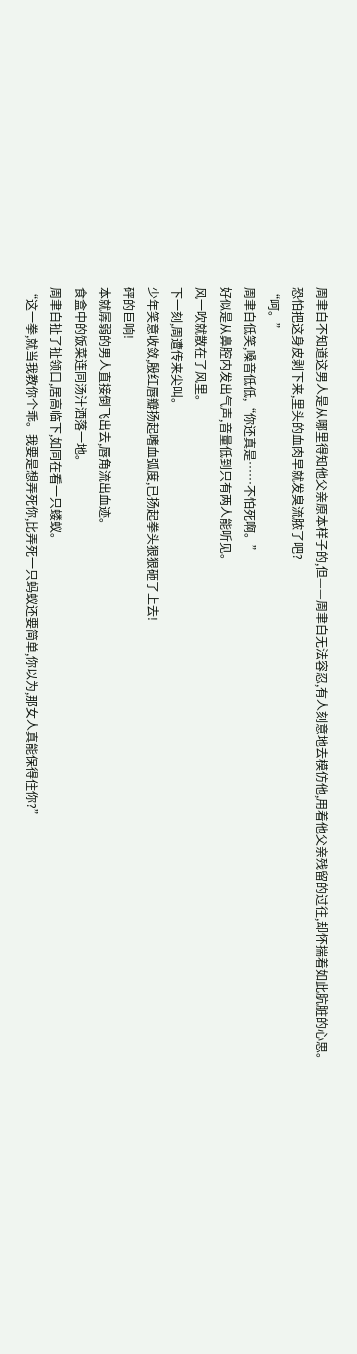周聿白不知道这男人是从哪里得知他父亲原本样子的,但——周聿白无法容忍,有人刻意地去模仿他,用着他父亲残留的过往,却怀揣着如此肮脏的心思。
恐怕把这身皮剥下来,里头的血肉早就发臭流脓了吧?
“呵。”
周聿白低笑,嗓音低低,“你还真是……不怕死啊。”
好似是从鼻腔内发出气声,音量低到只有两人能听见。
风一吹就散在了风里。
下一刻,周遭传来尖叫。
少年笑意收敛,殷红唇瓣扬起嗜血弧度,已扬起拳头狠狠砸了上去!
砰的巨响!
本就孱弱的男人直接倒飞出去,唇角流出血迹。
食盒中的饭菜连同汤汁洒落一地。
周聿白扯了扯领口,居高临下,如同在看一只蝼蚁。
“这一拳,就当我教你个乖。我要是想弄死你,比弄死一只蚂蚁还要简单,你以为,那女人真能保得住你?”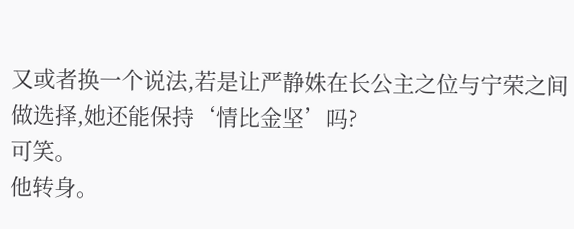又或者换一个说法,若是让严静姝在长公主之位与宁荣之间做选择,她还能保持‘情比金坚’吗?
可笑。
他转身。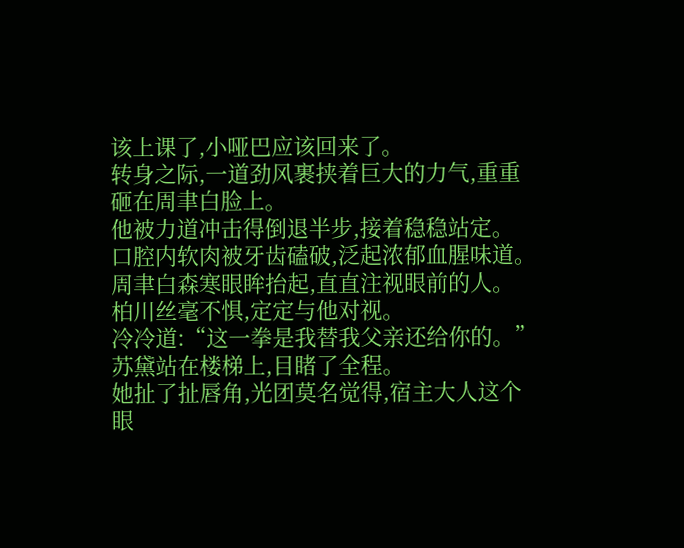该上课了,小哑巴应该回来了。
转身之际,一道劲风裹挟着巨大的力气,重重砸在周聿白脸上。
他被力道冲击得倒退半步,接着稳稳站定。
口腔内软肉被牙齿磕破,泛起浓郁血腥味道。
周聿白森寒眼眸抬起,直直注视眼前的人。
柏川丝毫不惧,定定与他对视。
冷冷道:“这一拳是我替我父亲还给你的。”
苏黛站在楼梯上,目睹了全程。
她扯了扯唇角,光团莫名觉得,宿主大人这个眼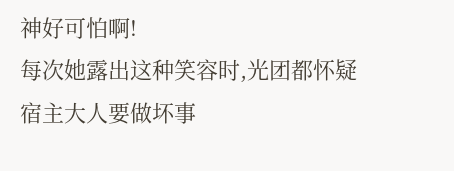神好可怕啊!
每次她露出这种笑容时,光团都怀疑宿主大人要做坏事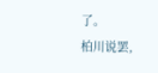了。
柏川说罢,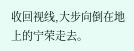收回视线,大步向倒在地上的宁荣走去。